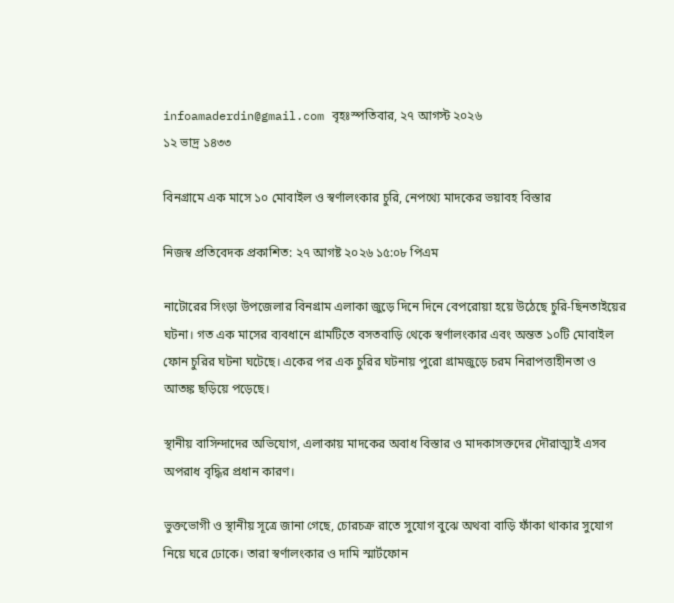infoamaderdin@gmail.com বৃহঃস্পতিবার, ২৭ আগস্ট ২০২৬
১২ ভাদ্র ১৪৩৩

বিনগ্রামে এক মাসে ১০ মোবাইল ও স্বর্ণালংকার চুরি, নেপথ্যে মাদকের ভয়াবহ বিস্তার

নিজস্ব প্রতিবেদক প্রকাশিত: ২৭ আগষ্ট ২০২৬ ১৫:০৮ পিএম

নাটোরের সিংড়া উপজেলার বিনগ্রাম এলাকা জুড়ে দিনে দিনে বেপরোয়া হয়ে উঠেছে চুরি-ছিনতাইয়ের ঘটনা। গত এক মাসের ব্যবধানে গ্রামটিতে বসতবাড়ি থেকে স্বর্ণালংকার এবং অন্তত ১০টি মোবাইল ফোন চুরির ঘটনা ঘটেছে। একের পর এক চুরির ঘটনায় পুরো গ্রামজুড়ে চরম নিরাপত্তাহীনতা ও আতঙ্ক ছড়িয়ে পড়েছে।

স্থানীয় বাসিন্দাদের অভিযোগ, এলাকায় মাদকের অবাধ বিস্তার ও মাদকাসক্তদের দৌরাত্ম্যই এসব অপরাধ বৃদ্ধির প্রধান কারণ।

ভুক্তভোগী ও স্থানীয় সূত্রে জানা গেছে, চোরচক্র রাতে সুযোগ বুঝে অথবা বাড়ি ফাঁকা থাকার সুযোগ নিয়ে ঘরে ঢোকে। তারা স্বর্ণালংকার ও দামি স্মার্টফোন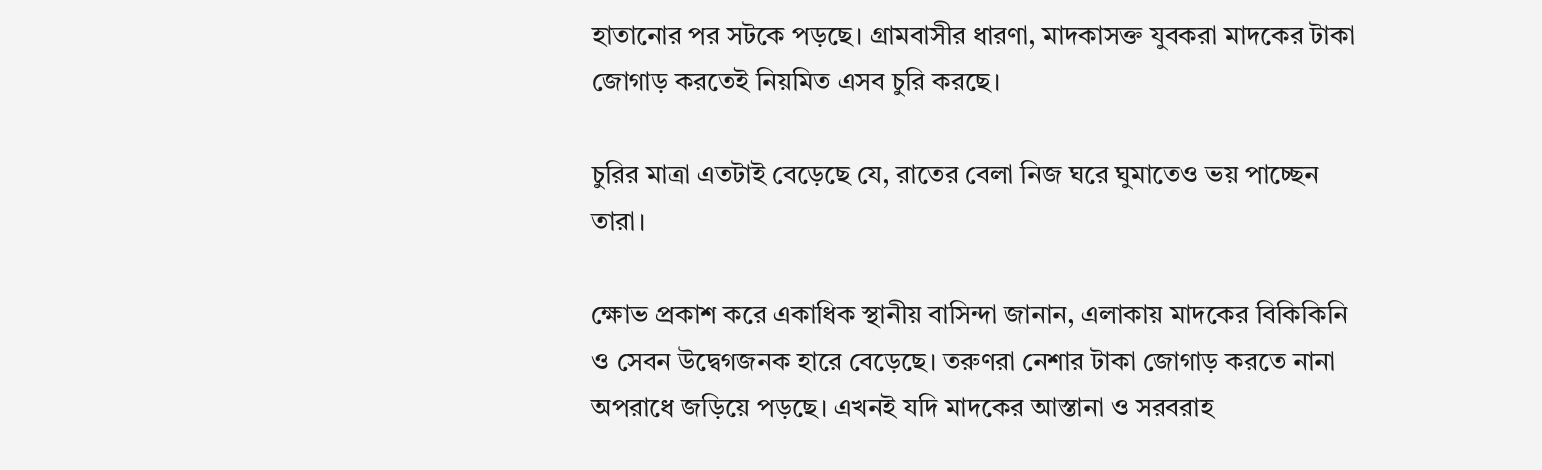হাতানোর পর সটকে পড়ছে। গ্রামবাসীর ধারণা, মাদকাসক্ত যুবকরা মাদকের টাকা জোগাড় করতেই নিয়মিত এসব চুরি করছে।

চুরির মাত্রা এতটাই বেড়েছে যে, রাতের বেলা নিজ ঘরে ঘুমাতেও ভয় পাচ্ছেন তারা।

ক্ষোভ প্রকাশ করে একাধিক স্থানীয় বাসিন্দা জানান, এলাকায় মাদকের বিকিকিনি ও সেবন উদ্বেগজনক হারে বেড়েছে। তরুণরা নেশার টাকা জোগাড় করতে নানা অপরাধে জড়িয়ে পড়ছে। এখনই যদি মাদকের আস্তানা ও সরবরাহ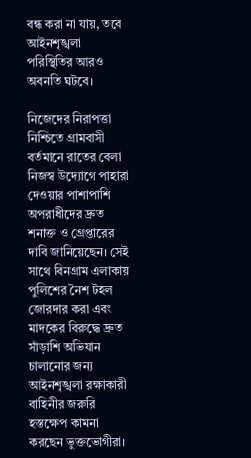বন্ধ করা না যায়, তবে আইনশৃঙ্খলা পরিস্থিতির আরও অবনতি ঘটবে।

নিজেদের নিরাপত্তা নিশ্চিতে গ্রামবাসী বর্তমানে রাতের বেলা নিজস্ব উদ্যোগে পাহারা দেওয়ার পাশাপাশি অপরাধীদের দ্রুত শনাক্ত ও গ্রেপ্তারের দাবি জানিয়েছেন। সেই সাথে বিনগ্রাম এলাকায় পুলিশের নৈশ টহল জোরদার করা এবং মাদকের বিরুদ্ধে দ্রুত সাঁড়াশি অভিযান চালানোর জন্য আইনশৃঙ্খলা রক্ষাকারী বাহিনীর জরুরি হস্তক্ষেপ কামনা করছেন ভুক্তভোগীরা।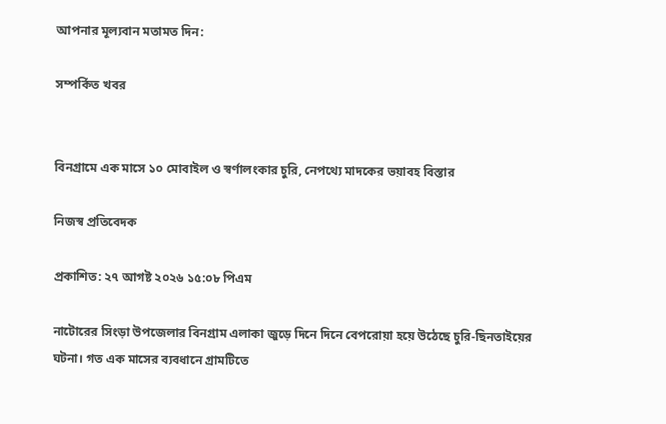আপনার মূল্যবান মতামত দিন:

সম্পর্কিত খবর


বিনগ্রামে এক মাসে ১০ মোবাইল ও স্বর্ণালংকার চুরি, নেপথ্যে মাদকের ভয়াবহ বিস্তার

নিজস্ব প্রতিবেদক

প্রকাশিত: ২৭ আগষ্ট ২০২৬ ১৫:০৮ পিএম

নাটোরের সিংড়া উপজেলার বিনগ্রাম এলাকা জুড়ে দিনে দিনে বেপরোয়া হয়ে উঠেছে চুরি-ছিনতাইয়ের ঘটনা। গত এক মাসের ব্যবধানে গ্রামটিতে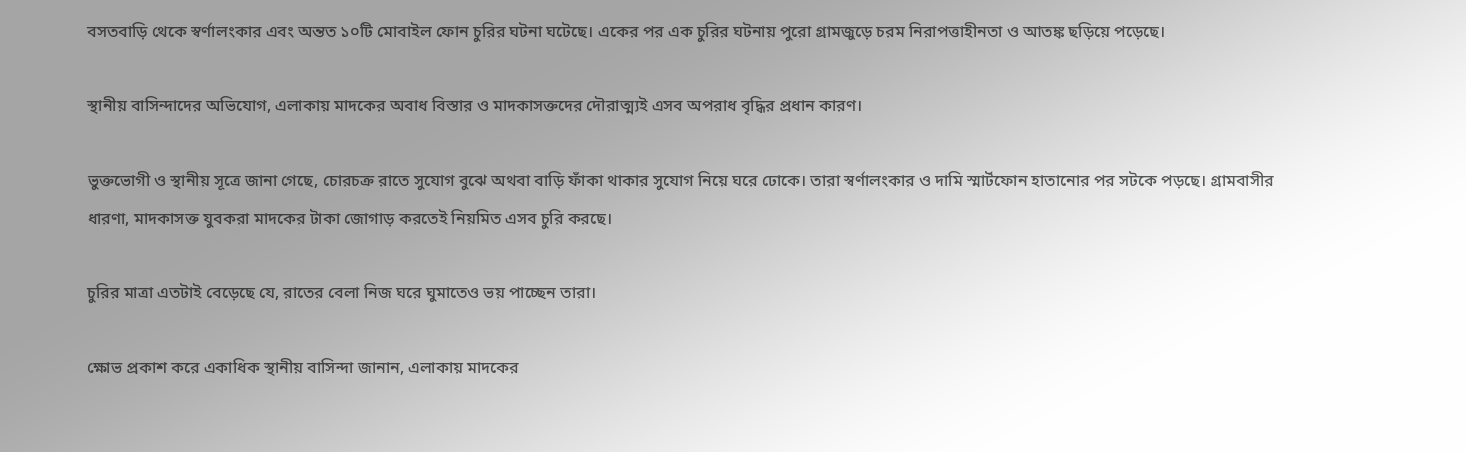বসতবাড়ি থেকে স্বর্ণালংকার এবং অন্তত ১০টি মোবাইল ফোন চুরির ঘটনা ঘটেছে। একের পর এক চুরির ঘটনায় পুরো গ্রামজুড়ে চরম নিরাপত্তাহীনতা ও আতঙ্ক ছড়িয়ে পড়েছে।

স্থানীয় বাসিন্দাদের অভিযোগ, এলাকায় মাদকের অবাধ বিস্তার ও মাদকাসক্তদের দৌরাত্ম্যই এসব অপরাধ বৃদ্ধির প্রধান কারণ।

ভুক্তভোগী ও স্থানীয় সূত্রে জানা গেছে, চোরচক্র রাতে সুযোগ বুঝে অথবা বাড়ি ফাঁকা থাকার সুযোগ নিয়ে ঘরে ঢোকে। তারা স্বর্ণালংকার ও দামি স্মার্টফোন হাতানোর পর সটকে পড়ছে। গ্রামবাসীর ধারণা, মাদকাসক্ত যুবকরা মাদকের টাকা জোগাড় করতেই নিয়মিত এসব চুরি করছে।

চুরির মাত্রা এতটাই বেড়েছে যে, রাতের বেলা নিজ ঘরে ঘুমাতেও ভয় পাচ্ছেন তারা।

ক্ষোভ প্রকাশ করে একাধিক স্থানীয় বাসিন্দা জানান, এলাকায় মাদকের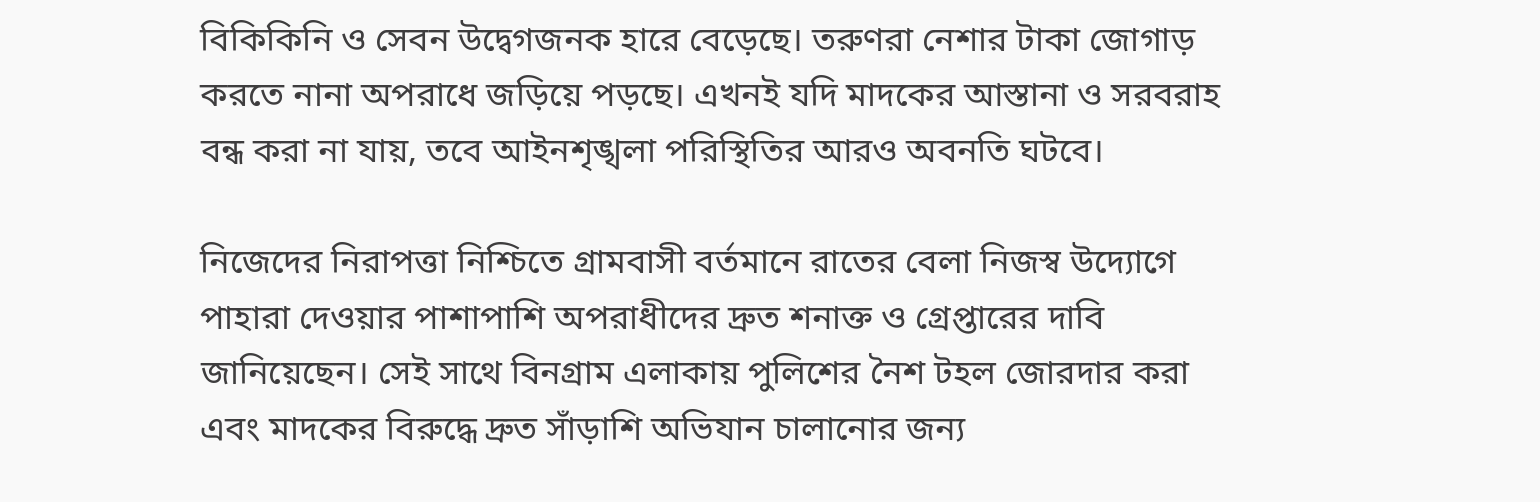বিকিকিনি ও সেবন উদ্বেগজনক হারে বেড়েছে। তরুণরা নেশার টাকা জোগাড় করতে নানা অপরাধে জড়িয়ে পড়ছে। এখনই যদি মাদকের আস্তানা ও সরবরাহ বন্ধ করা না যায়, তবে আইনশৃঙ্খলা পরিস্থিতির আরও অবনতি ঘটবে।

নিজেদের নিরাপত্তা নিশ্চিতে গ্রামবাসী বর্তমানে রাতের বেলা নিজস্ব উদ্যোগে পাহারা দেওয়ার পাশাপাশি অপরাধীদের দ্রুত শনাক্ত ও গ্রেপ্তারের দাবি জানিয়েছেন। সেই সাথে বিনগ্রাম এলাকায় পুলিশের নৈশ টহল জোরদার করা এবং মাদকের বিরুদ্ধে দ্রুত সাঁড়াশি অভিযান চালানোর জন্য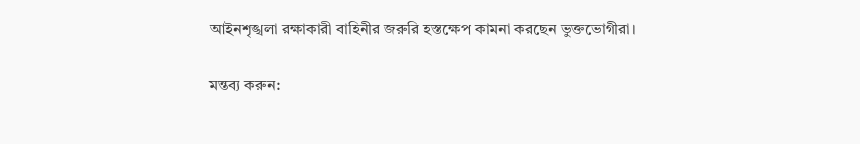আইনশৃঙ্খলা রক্ষাকারী বাহিনীর জরুরি হস্তক্ষেপ কামনা করছেন ভুক্তভোগীরা।

মন্তব্য করুন: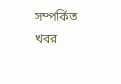সম্পর্কিত খবর